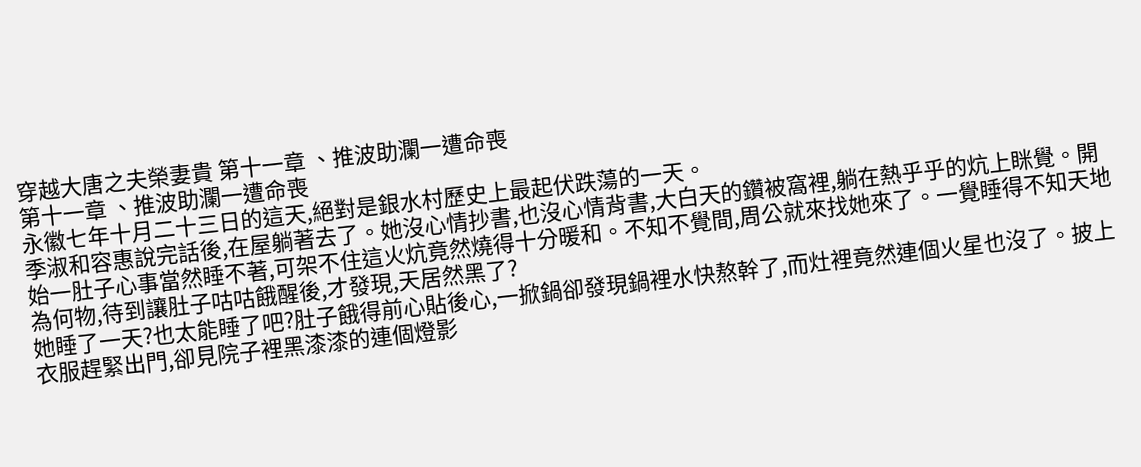穿越大唐之夫榮妻貴 第十一章 、推波助瀾一遭命喪
第十一章 、推波助瀾一遭命喪
永徽七年十月二十三日的這天,絕對是銀水村歷史上最起伏跌蕩的一天。
季淑和容惠說完話後,在屋躺著去了。她沒心情抄書,也沒心情背書,大白天的鑽被窩裡,躺在熱乎乎的炕上眯覺。開始一肚子心事當然睡不著,可架不住這火炕竟然燒得十分暖和。不知不覺間,周公就來找她來了。一覺睡得不知天地為何物,待到讓肚子咕咕餓醒後,才發現,天居然黑了?
她睡了一天?也太能睡了吧?肚子餓得前心貼後心,一掀鍋卻發現鍋裡水快熬幹了,而灶裡竟然連個火星也沒了。披上衣服趕緊出門,卻見院子裡黑漆漆的連個燈影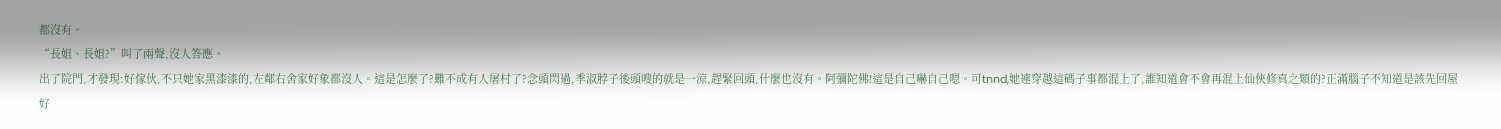都沒有。
“長姐、長姐?”叫了兩聲,沒人答應。
出了院門,才發現:好傢伙,不只她家黑漆漆的,左鄰右舍家好象都沒人。這是怎麼了?難不成有人屠村了?念頭閃過,季淑脖子後頭嗖的就是一涼,趕緊回頭,什麼也沒有。阿彌陀佛!這是自己嚇自己嗯。可tnnd,她連穿越這碼子事都混上了,誰知道會不會再混上仙俠修真之類的?正滿腦子不知道是該先回屋好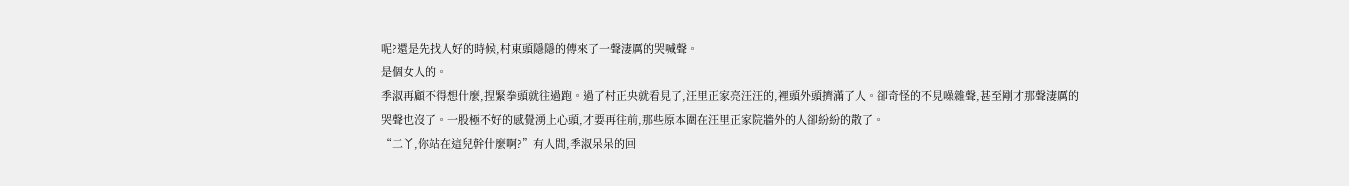呢?還是先找人好的時候,村東頭隱隱的傳來了一聲淒厲的哭喊聲。
是個女人的。
季淑再顧不得想什麼,捏緊拳頭就往過跑。過了村正央就看見了,汪里正家亮汪汪的,裡頭外頭擠滿了人。卻奇怪的不見噪雜聲,甚至剛才那聲淒厲的哭聲也沒了。一股極不好的感覺湧上心頭,才要再往前,那些原本圍在汪里正家院牆外的人卻紛紛的散了。
“二丫,你站在這兒幹什麼啊?”有人問,季淑呆呆的回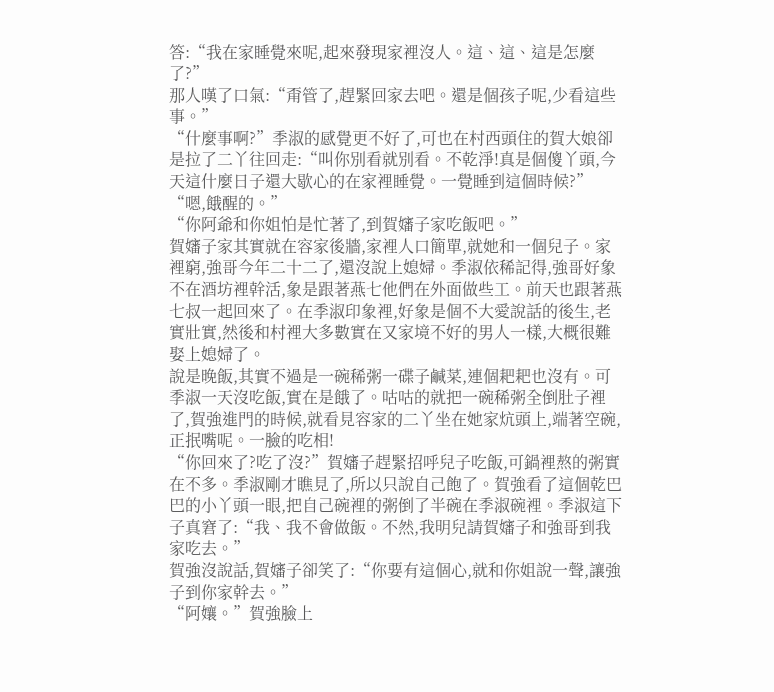答:“我在家睡覺來呢,起來發現家裡沒人。這、這、這是怎麼了?”
那人嘆了口氣:“甭管了,趕緊回家去吧。還是個孩子呢,少看這些事。”
“什麼事啊?”季淑的感覺更不好了,可也在村西頭住的賀大娘卻是拉了二丫往回走:“叫你別看就別看。不乾淨!真是個傻丫頭,今天這什麼日子還大歇心的在家裡睡覺。一覺睡到這個時候?”
“嗯,餓醒的。”
“你阿爺和你姐怕是忙著了,到賀嬸子家吃飯吧。”
賀嬸子家其實就在容家後牆,家裡人口簡單,就她和一個兒子。家裡窮,強哥今年二十二了,還沒說上媳婦。季淑依稀記得,強哥好象不在酒坊裡幹活,象是跟著燕七他們在外面做些工。前天也跟著燕七叔一起回來了。在季淑印象裡,好象是個不大愛說話的後生,老實壯實,然後和村裡大多數實在又家境不好的男人一樣,大概很難娶上媳婦了。
說是晚飯,其實不過是一碗稀粥一碟子鹹菜,連個耙耙也沒有。可季淑一天沒吃飯,實在是餓了。咕咕的就把一碗稀粥全倒肚子裡了,賀強進門的時候,就看見容家的二丫坐在她家炕頭上,端著空碗,正抿嘴呢。一臉的吃相!
“你回來了?吃了沒?”賀嬸子趕緊招呼兒子吃飯,可鍋裡熬的粥實在不多。季淑剛才瞧見了,所以只說自己飽了。賀強看了這個乾巴巴的小丫頭一眼,把自己碗裡的粥倒了半碗在季淑碗裡。季淑這下子真窘了:“我、我不會做飯。不然,我明兒請賀嬸子和強哥到我家吃去。”
賀強沒說話,賀嬸子卻笑了:“你要有這個心,就和你姐說一聲,讓強子到你家幹去。”
“阿孃。”賀強臉上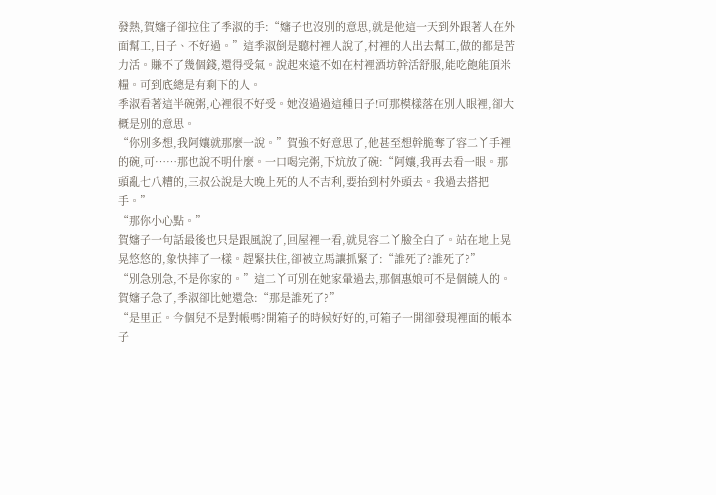發熱,賀嬸子卻拉住了季淑的手:“嬸子也沒別的意思,就是他這一天到外跟著人在外面幫工,日子、不好過。”這季淑倒是聽村裡人說了,村裡的人出去幫工,做的都是苦力活。賺不了幾個錢,還得受氣。說起來遠不如在村裡酒坊幹活舒服,能吃飽能頂米糧。可到底總是有剩下的人。
季淑看著這半碗粥,心裡很不好受。她沒過過這種日子!可那模樣落在別人眼裡,卻大概是別的意思。
“你別多想,我阿孃就那麼一說。”賀強不好意思了,他甚至想幹脆奪了容二丫手裡的碗,可……那也說不明什麼。一口喝完粥,下炕放了碗:“阿孃,我再去看一眼。那頭亂七八糟的,三叔公說是大晚上死的人不吉利,要抬到村外頭去。我過去搭把手。”
“那你小心點。”
賀嬸子一句話最後也只是跟風說了,回屋裡一看,就見容二丫臉全白了。站在地上晃晃悠悠的,象快摔了一樣。趕緊扶住,卻被立馬讓抓緊了:“誰死了?誰死了?”
“別急別急,不是你家的。”這二丫可別在她家暈過去,那個惠娘可不是個饒人的。賀嬸子急了,季淑卻比她還急:“那是誰死了?”
“是里正。今個兒不是對帳嗎?開箱子的時候好好的,可箱子一開卻發現裡面的帳本子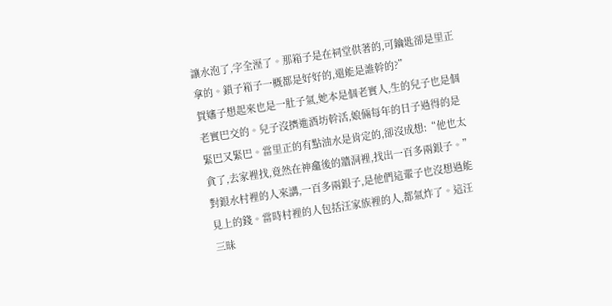讓水泡了,字全溼了。那箱子是在祠堂供著的,可鑰匙卻是里正拿的。鎖子箱子一概都是好好的,還能是誰幹的?”
賀嬸子想起來也是一肚子氣,她本是個老實人,生的兒子也是個老實巴交的。兒子沒擠進酒坊幹活,娘倆每年的日子過得的是緊巴又緊巴。當里正的有點油水是肯定的,卻沒成想:“他也太貪了,去家裡找,竟然在神龕後的牆洞裡,找出一百多兩銀子。”
對銀水村裡的人來講,一百多兩銀子,是他們這輩子也沒想過能見上的錢。當時村裡的人包括汪家族裡的人,都氣炸了。這汪三昧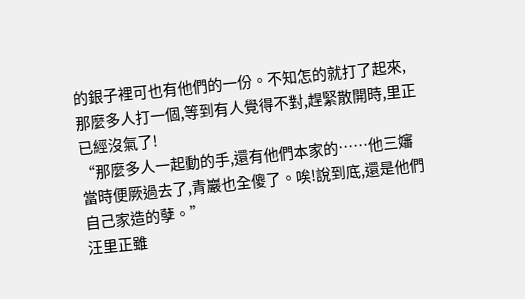的銀子裡可也有他們的一份。不知怎的就打了起來,那麼多人打一個,等到有人覺得不對,趕緊散開時,里正已經沒氣了!
“那麼多人一起動的手,還有他們本家的……他三嬸當時便厥過去了,青巖也全傻了。唉!說到底,還是他們自己家造的孽。”
汪里正雖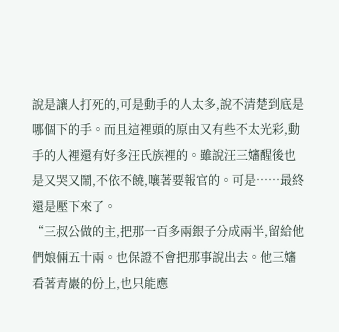說是讓人打死的,可是動手的人太多,說不清楚到底是哪個下的手。而且這裡頭的原由又有些不太光彩,動手的人裡還有好多汪氏族裡的。雖說汪三嬸醒後也是又哭又鬧,不依不饒,嚷著要報官的。可是……最終還是壓下來了。
“三叔公做的主,把那一百多兩銀子分成兩半,留給他們娘倆五十兩。也保證不會把那事說出去。他三嬸看著青巖的份上,也只能應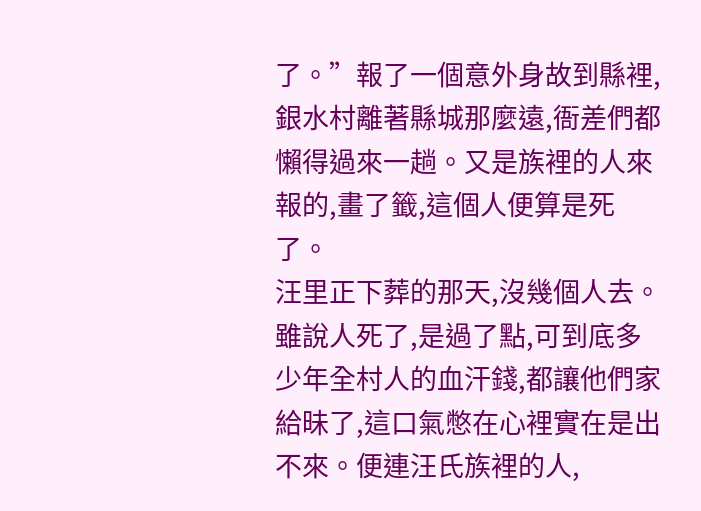了。”報了一個意外身故到縣裡,銀水村離著縣城那麼遠,衙差們都懶得過來一趟。又是族裡的人來報的,畫了籤,這個人便算是死了。
汪里正下葬的那天,沒幾個人去。雖說人死了,是過了點,可到底多少年全村人的血汗錢,都讓他們家給昧了,這口氣憋在心裡實在是出不來。便連汪氏族裡的人,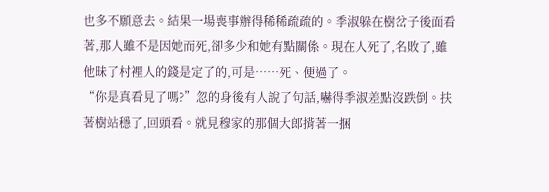也多不願意去。結果一場喪事辦得稀稀疏疏的。季淑躲在樹岔子後面看著,那人雖不是因她而死,卻多少和她有點關係。現在人死了,名敗了,雖他昧了村裡人的錢是定了的,可是……死、便過了。
“你是真看見了嗎?”忽的身後有人說了句話,嚇得季淑差點沒跌倒。扶著樹站穩了,回頭看。就見穆家的那個大郎揹著一捆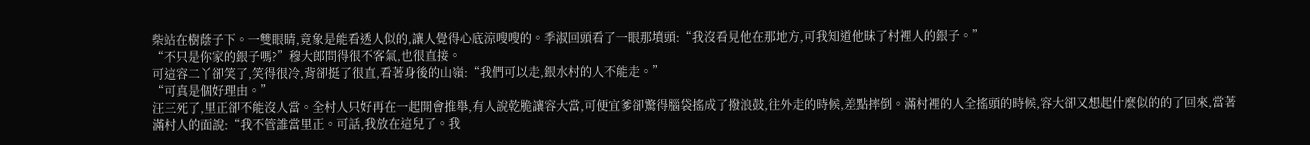柴站在樹蔭子下。一雙眼睛,竟象是能看透人似的,讓人覺得心底涼嗖嗖的。季淑回頭看了一眼那墳頭:“我沒看見他在那地方,可我知道他昧了村裡人的銀子。”
“不只是你家的銀子嗎?”穆大郎問得很不客氣,也很直接。
可這容二丫卻笑了,笑得很冷,背卻挺了很直,看著身後的山嶺:“我們可以走,銀水村的人不能走。”
“可真是個好理由。”
汪三死了,里正卻不能沒人當。全村人只好再在一起開會推舉,有人說乾脆讓容大當,可便宜爹卻驚得腦袋搖成了撥浪鼓,往外走的時候,差點摔倒。滿村裡的人全搖頭的時候,容大卻又想起什麼似的的了回來,當著滿村人的面說:“我不管誰當里正。可話,我放在這兒了。我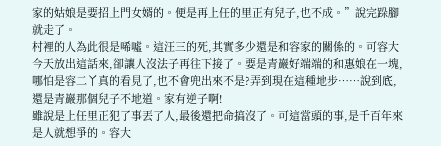家的姑娘是要招上門女婿的。便是再上任的里正有兒子,也不成。”說完跺腳就走了。
村裡的人為此很是唏噓。這汪三的死,其實多少還是和容家的關係的。可容大今天放出這話來,卻讓人沒法子再往下接了。要是青巖好端端的和惠娘在一塊,哪怕是容二丫真的看見了,也不會兜出來不是?弄到現在這種地步……說到底,還是青巖那個兒子不地道。家有逆子啊!
雖說是上任里正犯了事丟了人,最後還把命搞沒了。可這當頭的事,是千百年來是人就想爭的。容大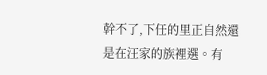幹不了,下任的里正自然還是在汪家的族裡選。有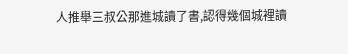人推舉三叔公那進城讀了書,認得幾個城裡讀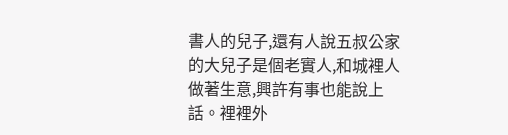書人的兒子,還有人說五叔公家的大兒子是個老實人,和城裡人做著生意,興許有事也能說上話。裡裡外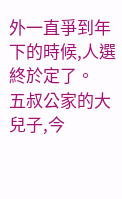外一直爭到年下的時候,人選終於定了。
五叔公家的大兒子,今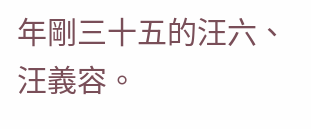年剛三十五的汪六、汪義容。